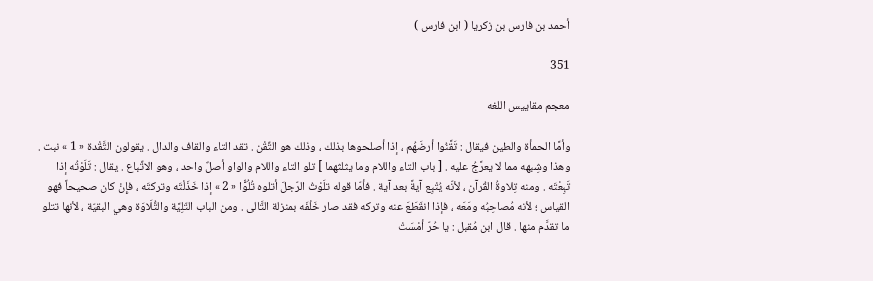أحمد بن فارس بن زكريا ( ابن فارس )

351

معجم مقاييس اللغه

وأمَّا الحمأة والطين فيقال : تَقَّنُوا أرضَهُم ، إذا أصلحوها بذلك ، وذلك هو التِّقْن . تقد التاء والقاف والدال . يقولون التَّقْدة « 1 » نبت . وهذا وشِبهه مما لا يعرَّجُ عليه . [ باب التاء واللام وما يثلثهما ] تلو التاء واللام والواو أصلٌ واحد ، وهو الاتِّباع . يقال : تَلَوْتُه إذا تَبِعْتَه . ومنه تِلاوةُ القُرآن ، لأنّه يُتْبِع آيةً بعد آية . فأمّا قوله تلَوْتُ الرّجلَ أتلوه تُلُوًّا « 2 » إذا خَذَلْتَه وتركتَه ، فإِنْ كان صحيحاً فهو القياس ؛ لأنه مُصاحِبُه ومَعَه ، فإذا انقَطَعَ عنه وتركه فقد صار خَلْفَه بمنزلة التَّالى . ومن الباب التّلِيَّة والتُّلَاوَة وهي البقيّة ، لأنها تتلو ما تقدَّم منها . قال ابن مُقبل : يا حُرّ أمْسَتْ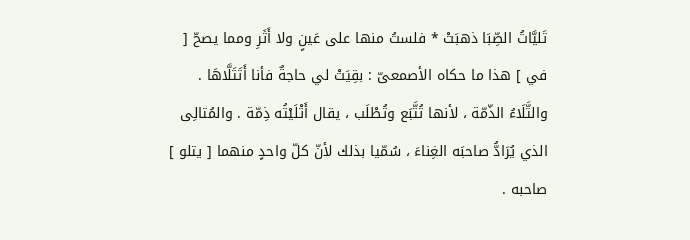تَليَّاتُ الصِّبَا ذهبَتْ * فلستُ منها على عَينٍ ولا أَثَرِ ومما يصحّ [ في ] هذا ما حكاه الأصمعىّ : بقِيَتْ لي حاجةٌ فأنا أَتَتَلَّاهَا . والتَّلَاءُ الذّمّة ، لأنها تُتَّبَع وتُطْلَب ، يقال أَتْلَيْتُه ذِمّة . والمُتالِى الذي يُرَادُّ صاحبَه الغِناءَ ، سُمّيا بذلك لأنّ كلّ واحدٍ منهما [ يتلو ] صاحبه .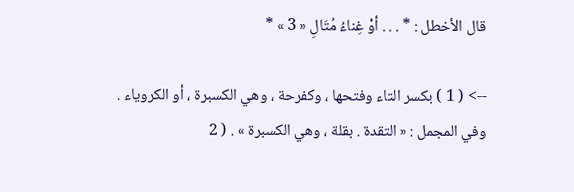قال الأخطل : * . . . أوْ غِناءُ مُتَالِ « 3 » *

--> ( 1 ) بكسر التاء وفتحها ، وكفرحة ، وهي الكسبرة ، أو الكروياء . وفي المجمل : « التقدة . بقلة ، وهي الكسبرة » . ( 2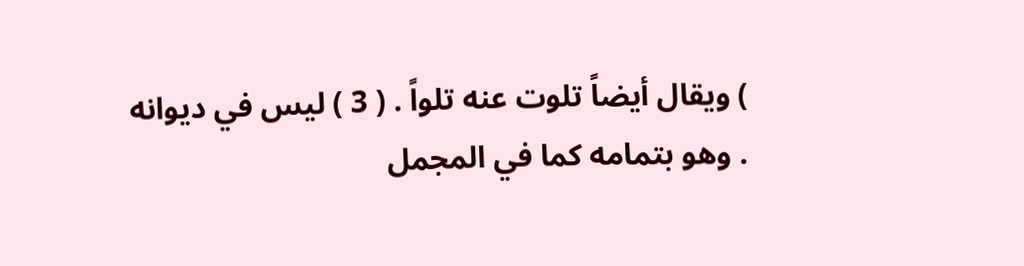) ويقال أيضاً تلوت عنه تلواً . ( 3 ) ليس في ديوانه . وهو بتمامه كما في المجمل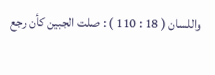واللسان ( 18 : 110 ) : صلت الجبين كأن رجع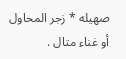صهيله * زجر المحاول أو غناء متال .